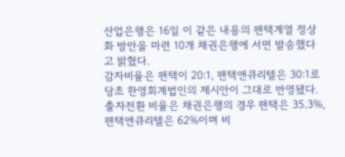산업은행은 16일 이 같은 내용의 팬택계열 정상화 방안을 마련 10개 채권은행에 서면 발송했다고 밝혔다.
감자비율은 팬택이 20:1, 팬택앤큐리텔은 30:1로 당초 한영회계법인의 제시안이 그대로 반영됐다.
출자전환 비율은 채권은행의 경우 팬택은 35.3%, 팬택앤큐리텔은 62%이며 비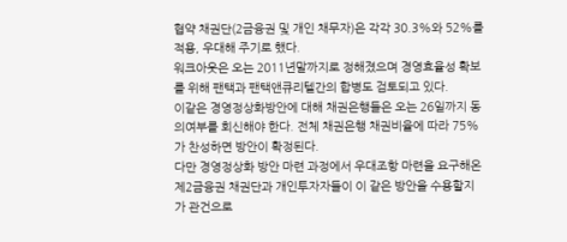협약 채권단(2금융권 및 개인 채무자)은 각각 30.3%와 52%를 적용, 우대해 주기로 했다.
워크아웃은 오는 2011년말까지로 정해졌으며 경영효율성 확보를 위해 팬택과 팬택앤큐리텔간의 합병도 검토되고 있다.
이같은 경영정상화방안에 대해 채권은행들은 오는 26일까지 동의여부를 회신해야 한다. 전체 채권은행 채권비율에 따라 75%가 찬성하면 방안이 확정된다.
다만 경영정상화 방안 마련 과정에서 우대조항 마련을 요구해온 제2금융권 채권단과 개인투자자들이 이 같은 방안을 수용할지가 관건으로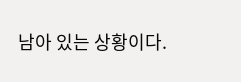남아 있는 상황이다.